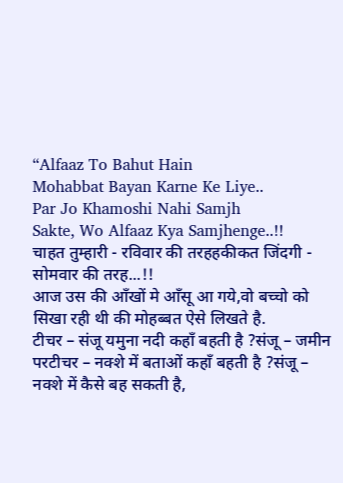“Alfaaz To Bahut Hain
Mohabbat Bayan Karne Ke Liye..
Par Jo Khamoshi Nahi Samjh
Sakte, Wo Alfaaz Kya Samjhenge..!!
चाहत तुम्हारी - रविवार की तरहहकीकत जिंदगी - सोमवार की तरह...!!
आज उस की आँखों मे आँसू आ गये,वो बच्चो को सिखा रही थी की मोहब्बत ऐसे लिखते है.
टीचर – संजू यमुना नदी कहॉं बहती है ?संजू – जमीन परटीचर – नक्शे में बताओं कहॉं बहती है ?संजू – नक्शे में कैसे बह सकती है,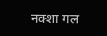नक्शा गल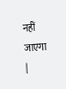नहीं जाएगा |